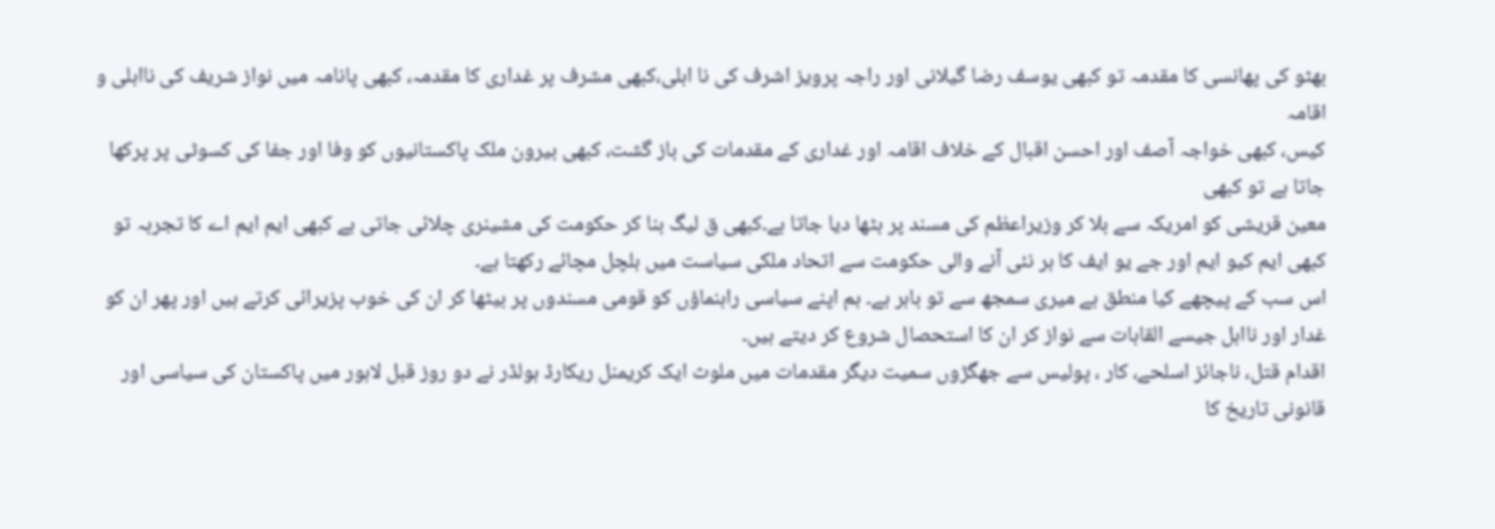بھٹو کی پھانسی کا مقدمہ تو کبھی یوسف رضا گیلانی اور راجہ پرویز اشرف کی نا اہلی،کبھی مشرف پر غداری کا مقدمہ، کبھی پانامہ میں نواز شریف کی نااہلی و اقامہ
کیس، کبھی خواجہ آصف اور احسن اقبال کے خلاف اقامہ اور غداری کے مقدمات کی باز گشت، کبھی بیرون ملک پاکستانیوں کو وفا اور جفا کی کسوٹی پر پرکھا جاتا ہے تو کبھی
معین قریشی کو امریکہ سے بلا کر وزیراعظم کی مسند پر بٹھا دیا جاتا ہے۔کبھی ق لیگ بنا کر حکومت کی مشینری چلائی جاتی ہے کبھی ایم ایم اے کا تجربہ تو کبھی ایم کیو ایم اور جے یو ایف کا ہر نئی آنے والی حکومت سے اتحاد ملکی سیاست میں ہلچل مچائے رکھتا ہے۔
اس سب کے پیچھے کیا منطق ہے میری سمجھ سے تو باہر ہے۔ ہم اپنے سیاسی راہنماؤں کو قومی مسندوں پر بیٹھا کر ان کی خوب پزیرائی کرتے ہیں اور پھر ان کو غدار اور نااہل جیسے القابات سے نواز کر ان کا استحصال شروع کر دیتے ہیں۔
اقدام قتل، ناجائز اسلحے، کار ، پولیس سے جھگڑوں سمیت دیگر مقدمات میں ملوث ایک کریمنل ریکارڈ ہولڈر نے دو روز قبل لاہور میں پاکستان کی سیاسی اور قانونی تاریخ کا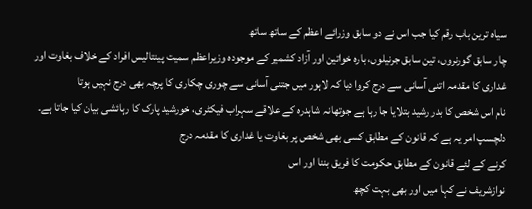سیاہ ترین باب رقم کیا جب اس نے دو سابق وزرائے اعظم کے ساتھ ساتھ
چار سابق گورنروں، تین سابق جرنیلوں، بارہ خواتین اور آزاد کشمیر کے موجودہ وزیراعظم سمیت پینتالیس افراد کے خلاف بغاوت اور غداری کا مقدمہ اتنی آسانی سے درج کروا دیا کہ لاہور میں جتنی آسانی سے چوری چکاری کا پرچہ بھی درج نہیں ہوتا
نام اس شخص کا بدر رشید بتلایا جا رہا ہے جوتھانہ شاہدرہ کے علاقے سہراب فیکٹری، خورشید پارک کا رہائشی بیان کیا جاتا ہے۔
دلچسپ امر یہ ہے کہ قانون کے مطابق کسی بھی شخص پر بغاوت یا غداری کا مقدمہ درج
کرنے کے لئے قانون کے مطابق حکومت کا فریق بننا اور اس
نوازشریف نے کہا میں اور بھی بہت کچھ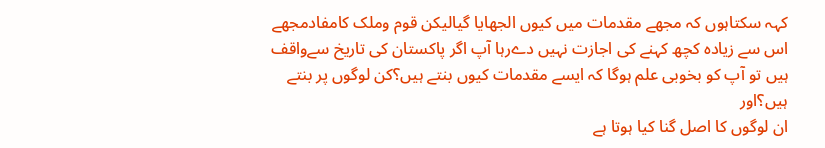کہہ سکتاہوں کہ مجھے مقدمات میں کیوں الجھایا گیالیکن قوم وملک کامفادمجھے اس سے زیادہ کچھ کہنے کی اجازت نہیں دےرہا آپ اگر پاکستان کی تاریخ سےواقف ہیں تو آپ کو بخوبی علم ہوگا کہ ایسے مقدمات کیوں بنتے ہیں؟کن لوگوں پر بنتے ہیں؟اور
ان لوگوں کا اصل گنا کیا ہوتا ہے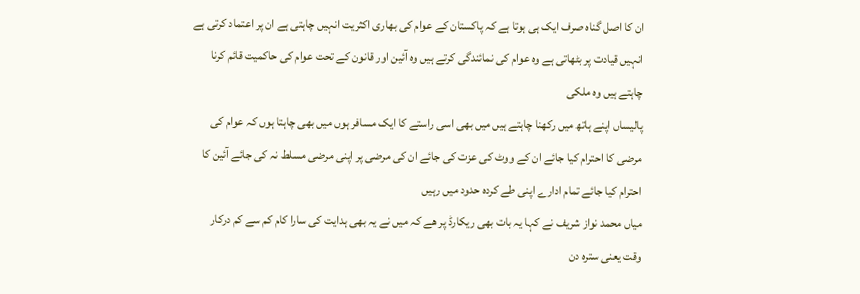ان کا اصل گناہ صرف ایک ہی ہوتا ہے کہ پاکستان کے عوام کی بھاری اکثریت انہیں چاہتی ہے ان پر اعتماد کرتی ہے انہیں قیادت پر بٹھاتی ہے وہ عوام کی نمائندگی کرتے ہیں وہ آئین اور قانون کے تحت عوام کی حاکمیت قائم کرنا چاہتے ہیں وہ ملکی
پالیساں اپنے ہاتھ میں رکھنا چاہتے ہیں میں بھی اسی راستے کا ایک مسافر ہوں میں بھی چاہتا ہوں کہ عوام کی مرضی کا احترام کیا جائے ان کے ووٹ کی عزت کی جائے ان کی مرضی پر اپنی مرضی مسلط نہ کی جائے آئین کا احترام کیا جائے تمام ادارے اپنی طے کردہ حدود میں رہیں
میاں محمد نواز شریف نے کہا یہ بات بھی ریکارڈ پر ھے کہ میں نے یہ بھی ہدایت کی سارا کام کم سے کم درکار وقت یعنی سترہ دن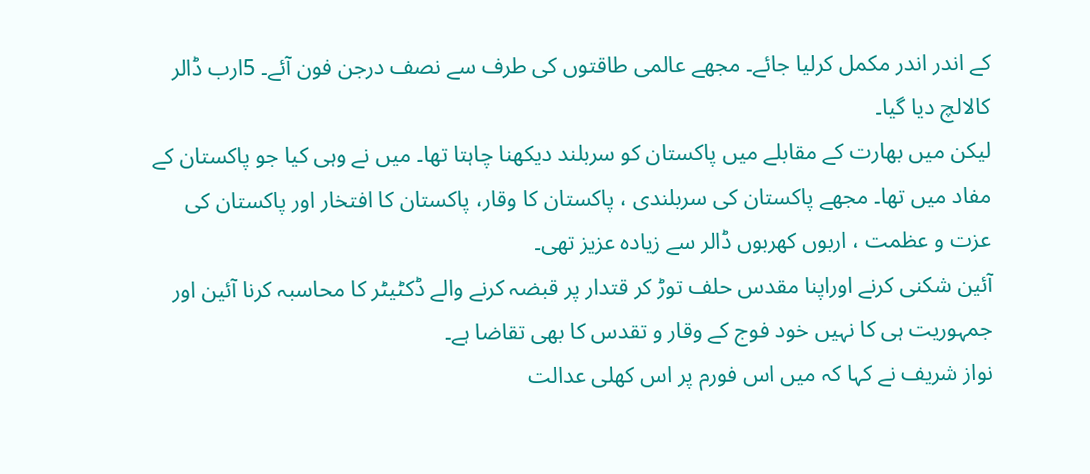کے اندر اندر مکمل کرلیا جائے۔ مجھے عالمی طاقتوں کی طرف سے نصف درجن فون آئے۔ 5ارب ڈالر کالالچ دیا گیا۔
لیکن میں بھارت کے مقابلے میں پاکستان کو سربلند دیکھنا چاہتا تھا۔ میں نے وہی کیا جو پاکستان کے مفاد میں تھا۔ مجھے پاکستان کی سربلندی ، پاکستان کا وقار، پاکستان کا افتخار اور پاکستان کی عزت و عظمت ، اربوں کھربوں ڈالر سے زیادہ عزیز تھی۔
آئین شکنی کرنے اوراپنا مقدس حلف توڑ کر قتدار پر قبضہ کرنے والے ڈکٹیٹر کا محاسبہ کرنا آئین اور جمہوریت ہی کا نہیں خود فوج کے وقار و تقدس کا بھی تقاضا ہے۔
نواز شریف نے کہا کہ میں اس فورم پر اس کھلی عدالت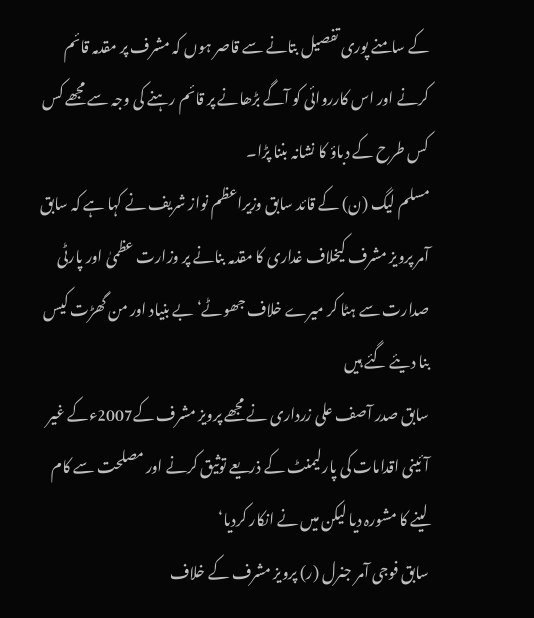کے سامنے پوری تفصیل بتانے سے قاصر ہوں کہ مشرف پر مقدمہ قائم کرنے اور اس کارروائی کو آگے بڑھانے پر قائم رہنے کی وجہ سے مجھے کس کس طرح کے دباؤ کا نشانہ بننا پڑا۔
مسلم لیگ (ن) کے قائد سابق وزیراعظم نواز شریف نے کہا ہے کہ سابق آمر پرویز مشرف کیخلاف غداری کا مقدمہ بنانے پر وزارت عظمیٰ اور پارٹی صدارت سے ہٹا کر میرے خلاف جھوٹے‘ بے بنیاد اور من گھڑت کیس بنا دیئے گئے ہیں
سابق صدر آصف علی زرداری نے مجھے پرویز مشرف کے2007ءکے غیر آئینی اقدامات کی پارلیمنٹ کے ذریعے توثیق کرنے اور مصلحت سے کام لینے کا مشورہ دیا لیکن میں نے انکار کردیا‘
سابق فوجی آمر جنرل (ر) پرویز مشرف کے خلاف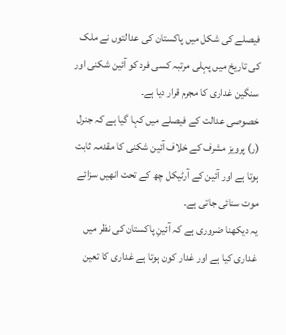فیصلے کی شکل میں پاکستان کی عدالتوں نے ملک کی تاریخ میں پہلی مرتبہ کسی فرد کو آئین شکنی اور سنگین غداری کا مجرم قرار دیا ہے۔
خصوصی عدالت کے فیصلے میں کہا گیا ہے کہ جنرل (ر) پرویز مشرف کے خلاف آئین شکنی کا مقدمہ ثابت ہوتا ہے اور آئین کے آرٹیکل چھ کے تحت انھیں سزائے موت سنائی جاتی ہے۔
یہ دیکھنا ضروری ہے کہ آئینِ پاکستان کی نظر میں غداری کیا ہے اور غدار کون ہوتا ہے غداری کا تعین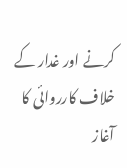کرنے اور غدار کے خلاف کارروائی کا آغاز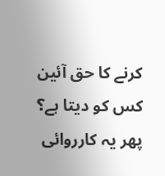کرنے کا حق آئین کس کو دیتا ہے؟ پھر یہ کارروائی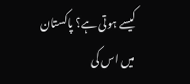کیسے ہوتی ہے؟ پاکستان میں اس کی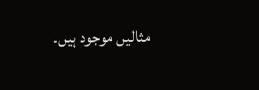مثالیں موجود ہیں۔